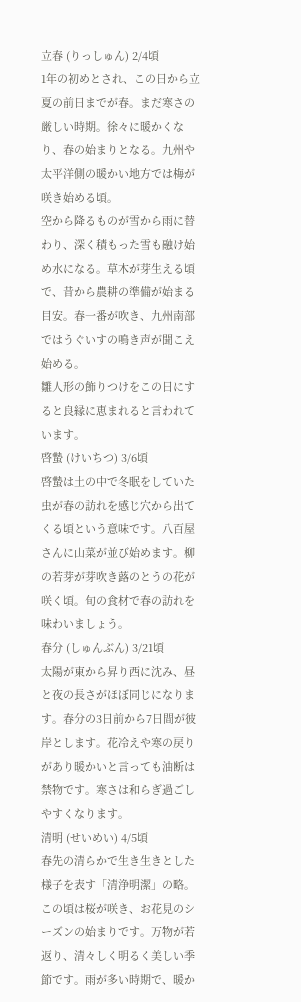立春 (りっしゅん) 2/4頃
1年の初めとされ、この日から立夏の前日までが春。まだ寒さの厳しい時期。徐々に暖かくなり、春の始まりとなる。九州や太平洋側の暖かい地方では梅が咲き始める頃。
空から降るものが雪から雨に替わり、深く積もった雪も融け始め水になる。草木が芽生える頃で、昔から農耕の準備が始まる目安。春一番が吹き、九州南部ではうぐいすの鳴き声が聞こえ始める。
雛人形の飾りつけをこの日にすると良縁に恵まれると言われています。
啓蟄 (けいちつ) 3/6頃
啓蟄は土の中で冬眠をしていた虫が春の訪れを感じ穴から出てくる頃という意味です。八百屋さんに山菜が並び始めます。柳の若芽が芽吹き蕗のとうの花が咲く頃。旬の食材で春の訪れを味わいましょう。
春分 (しゅんぶん) 3/21頃
太陽が東から昇り西に沈み、昼と夜の長さがほぼ同じになります。春分の3日前から7日間が彼岸とします。花冷えや寒の戻りがあり暖かいと言っても油断は禁物です。寒さは和らぎ過ごしやすくなります。
清明 (せいめい) 4/5頃
春先の清らかで生き生きとした様子を表す「清浄明潔」の略。この頃は桜が咲き、お花見のシーズンの始まりです。万物が若返り、清々しく明るく美しい季節です。雨が多い時期で、暖か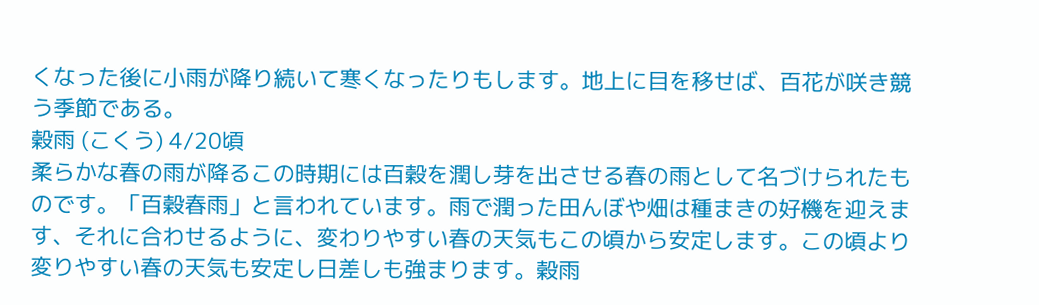くなった後に小雨が降り続いて寒くなったりもします。地上に目を移せば、百花が咲き競う季節である。
穀雨 (こくう) 4/20頃
柔らかな春の雨が降るこの時期には百穀を潤し芽を出させる春の雨として名づけられたものです。「百穀春雨」と言われています。雨で潤った田んぼや畑は種まきの好機を迎えます、それに合わせるように、変わりやすい春の天気もこの頃から安定します。この頃より変りやすい春の天気も安定し日差しも強まります。穀雨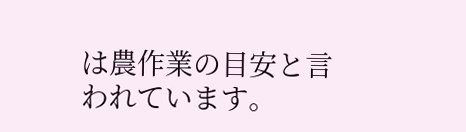は農作業の目安と言われています。